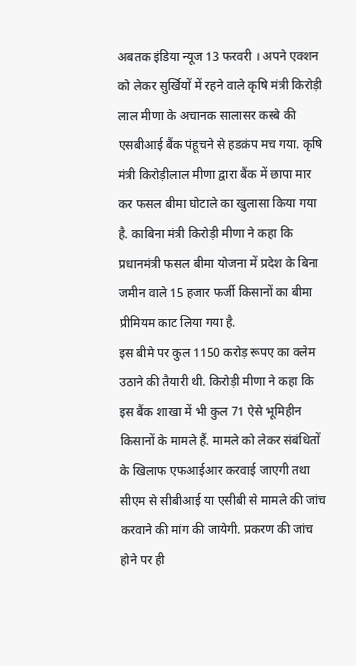अबतक इंडिया न्यूज 13 फरवरी । अपने एक्शन को लेकर सुर्खियों में रहने वाले कृषि मंत्री किरोड़ी लाल मीणा के अचानक सालासर कस्बे की एसबीआई बैंक पंहूचने से हडक़ंप मच गया. कृषि मंत्री किरोड़ीलाल मीणा द्वारा बैंक में छापा मार कर फसल बीमा घोटाले का खुलासा किया गया है. काबिना मंत्री किरोड़ी मीणा ने कहा कि प्रधानमंत्री फसल बीमा योजना में प्रदेश के बिना जमीन वाले 15 हजार फर्जी किसानों का बीमा प्रीमियम काट लिया गया है.
इस बीमे पर कुल 1150 करोड़ रूपए का क्लेम उठाने की तैयारी थी. किरोड़ी मीणा ने कहा कि इस बैंक शाखा में भी कुल 71 ऐसे भूमिहीन किसानों के मामले हैं. मामले को लेकर संबंधितों के खिलाफ एफआईआर करवाई जाएगी तथा सीएम से सीबीआई या एसीबी से मामले की जांच करवाने की मांग की जायेगी. प्रकरण की जांच होने पर ही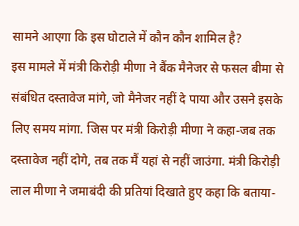सामने आएगा कि इस घोटाले में कौन कौन शामिल है?
इस मामले में मंत्री किरोड़ी मीणा ने बैंक मैनेजर से फसल बीमा से संबंधित दस्तावेज मांगे, जो मैनेजर नहीं दे पाया और उसने इसके लिए समय मांगा. जिस पर मंत्री किरोड़ी मीणा ने कहा-जब तक दस्तावेज नहीं दोगे, तब तक मैं यहां से नहीं जाउंगा. मंत्री किरोड़ी लाल मीणा ने जमाबंदी की प्रतियां दिखाते हुए कहा कि बताया-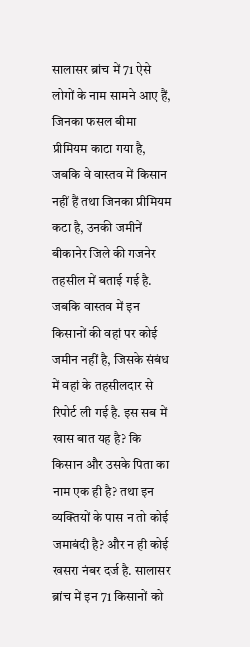सालासर ब्रांच में 71 ऐसे लोगों के नाम सामने आए हैं, जिनका फसल बीमा प्रीमियम काटा गया है, जबकि वे वास्तव में किसान नहीं हैं तथा जिनका प्रीमियम कटा है, उनकी जमीनें बीकानेर जिले की गजनेर तहसील में बताई गई है.
जबकि वास्तव में इन किसानों की वहां पर कोई जमीन नहीं है, जिसके संबंध में वहां के तहसीलदार से रिपोर्ट ली गई है. इस सब में खास बात यह है? कि किसान और उसके पिता का नाम एक ही है? तथा इन व्यक्तियों के पास न तो कोई जमाबंदी है? और न ही कोई खसरा नंबर दर्ज है. सालासर ब्रांच में इन 71 किसानों को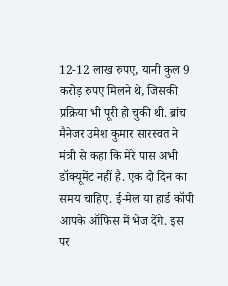12-12 लाख रुपए, यानी कुल 9 करोड़ रुपए मिलने थे, जिसकी प्रक्रिया भी पूरी हो चुकी थी. ब्रांच मैनेजर उमेश कुमार सारस्वत ने मंत्री से कहा कि मेरे पास अभी डॉक्यूमेंट नहीं है. एक दो दिन का समय चाहिए. ई-मेल या हार्ड कॉपी आपके ऑफिस में भेज देंगे. इस पर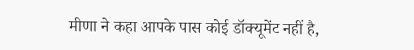मीणा ने कहा आपके पास कोई डॉक्यूमेंट नहीं है,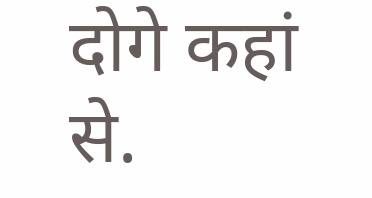दोगे कहां से.